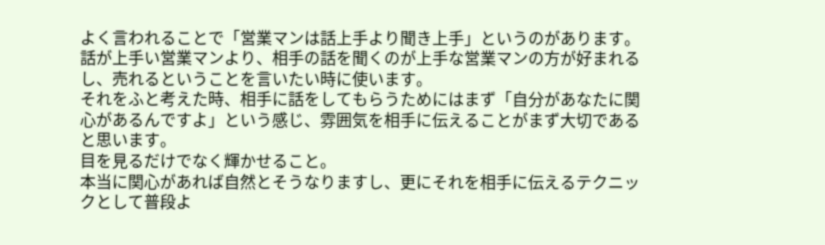よく言われることで「営業マンは話上手より聞き上手」というのがあります。
話が上手い営業マンより、相手の話を聞くのが上手な営業マンの方が好まれるし、売れるということを言いたい時に使います。
それをふと考えた時、相手に話をしてもらうためにはまず「自分があなたに関心があるんですよ」という感じ、雰囲気を相手に伝えることがまず大切であると思います。
目を見るだけでなく輝かせること。
本当に関心があれば自然とそうなりますし、更にそれを相手に伝えるテクニックとして普段よ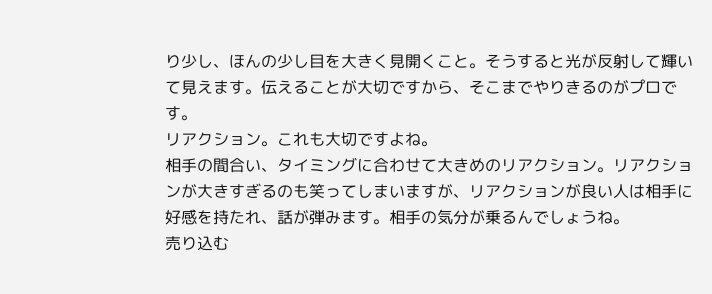り少し、ほんの少し目を大きく見開くこと。そうすると光が反射して輝いて見えます。伝えることが大切ですから、そこまでやりきるのがプロです。
リアクション。これも大切ですよね。
相手の間合い、タイミングに合わせて大きめのリアクション。リアクションが大きすぎるのも笑ってしまいますが、リアクションが良い人は相手に好感を持たれ、話が弾みます。相手の気分が乗るんでしょうね。
売り込む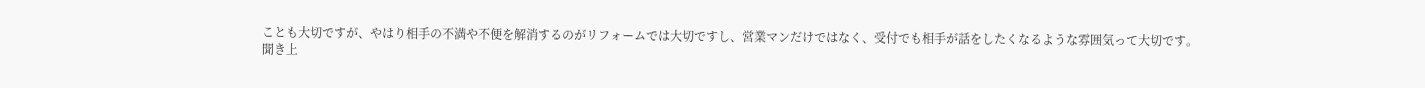ことも大切ですが、やはり相手の不満や不便を解消するのがリフォームでは大切ですし、営業マンだけではなく、受付でも相手が話をしたくなるような雰囲気って大切です。
聞き上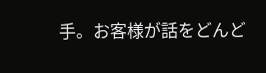手。お客様が話をどんど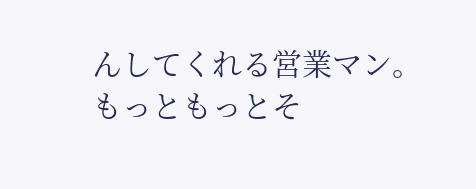んしてくれる営業マン。
もっともっとそ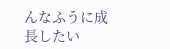んなふうに成長したい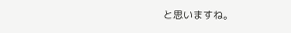と思いますね。